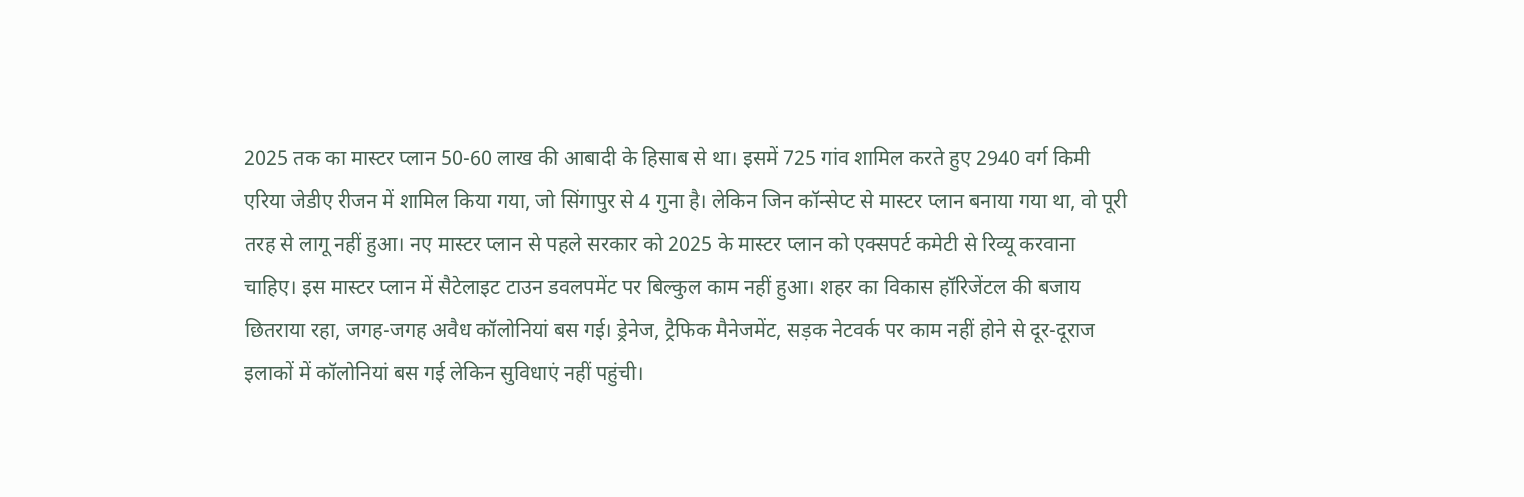2025 तक का मास्टर प्लान 50-60 लाख की आबादी के हिसाब से था। इसमें 725 गांव शामिल करते हुए 2940 वर्ग किमी एरिया जेडीए रीजन में शामिल किया गया, जो सिंगापुर से 4 गुना है। लेकिन जिन कॉन्सेप्ट से मास्टर प्लान बनाया गया था, वो पूरी तरह से लागू नहीं हुआ। नए मास्टर प्लान से पहले सरकार को 2025 के मास्टर प्लान को एक्सपर्ट कमेटी से रिव्यू करवाना चाहिए। इस मास्टर प्लान में सैटेलाइट टाउन डवलपमेंट पर बिल्कुल काम नहीं हुआ। शहर का विकास हॉरिजेंटल की बजाय छितराया रहा, जगह-जगह अवैध कॉलोनियां बस गई। ड्रेनेज, ट्रैफिक मैनेजमेंट, सड़क नेटवर्क पर काम नहीं होने से दूर-दूराज इलाकों में कॉलोनियां बस गई लेकिन सुविधाएं नहीं पहुंची।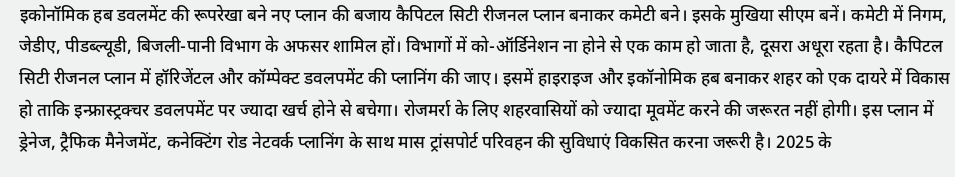इकोनॉमिक हब डवलमेंट की रूपरेखा बने नए प्लान की बजाय कैपिटल सिटी रीजनल प्लान बनाकर कमेटी बने। इसके मुखिया सीएम बनें। कमेटी में निगम, जेडीए, पीडब्ल्यूडी, बिजली-पानी विभाग के अफसर शामिल हों। विभागों में को-ऑर्डिनेशन ना होने से एक काम हो जाता है, दूसरा अधूरा रहता है। कैपिटल सिटी रीजनल प्लान में हॉरिजेंटल और कॉम्पेक्ट डवलपमेंट की प्लानिंग की जाए। इसमें हाइराइज और इकॉनोमिक हब बनाकर शहर को एक दायरे में विकास हो ताकि इन्फ्रास्ट्रक्चर डवलपमेंट पर ज्यादा खर्च होने से बचेगा। रोजमर्रा के लिए शहरवासियों को ज्यादा मूवमेंट करने की जरूरत नहीं होगी। इस प्लान में ड्रेनेज, ट्रैफिक मैनेजमेंट, कनेक्टिंग रोड नेटवर्क प्लानिंग के साथ मास ट्रांसपोर्ट परिवहन की सुविधाएं विकसित करना जरूरी है। 2025 के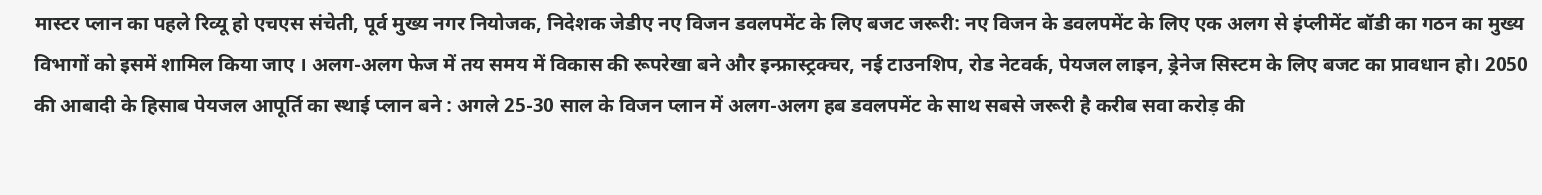मास्टर प्लान का पहले रिव्यू हो एचएस संचेती, पूर्व मुख्य नगर नियोजक, निदेशक जेडीए नए विजन डवलपमेंट के लिए बजट जरूरी: नए विजन के डवलपमेंट के लिए एक अलग से इंप्लीमेंट बॉडी का गठन का मुख्य विभागों को इसमें शामिल किया जाए । अलग-अलग फेज में तय समय में विकास की रूपरेखा बने और इन्फ्रास्ट्रक्चर, नई टाउनशिप, रोड नेटवर्क, पेयजल लाइन, ड्रेनेज सिस्टम के लिए बजट का प्रावधान हो। 2050 की आबादी के हिसाब पेयजल आपूर्ति का स्थाई प्लान बने : अगले 25-30 साल के विजन प्लान में अलग-अलग हब डवलपमेंट के साथ सबसे जरूरी है करीब सवा करोड़ की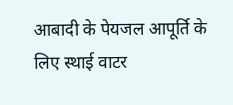आबादी के पेयजल आपूर्ति के लिए स्थाई वाटर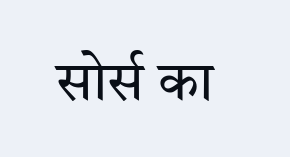सोर्स का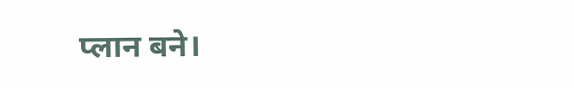प्लान बने।